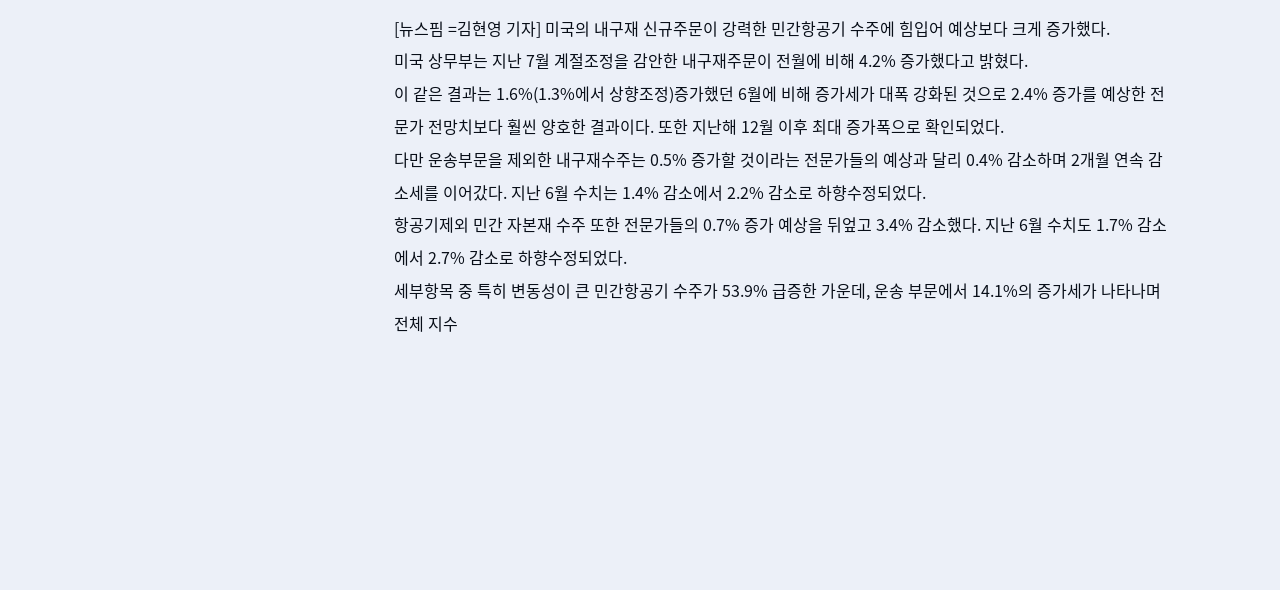[뉴스핌 =김현영 기자] 미국의 내구재 신규주문이 강력한 민간항공기 수주에 힘입어 예상보다 크게 증가했다.
미국 상무부는 지난 7월 계절조정을 감안한 내구재주문이 전월에 비해 4.2% 증가했다고 밝혔다.
이 같은 결과는 1.6%(1.3%에서 상향조정)증가했던 6월에 비해 증가세가 대폭 강화된 것으로 2.4% 증가를 예상한 전문가 전망치보다 훨씬 양호한 결과이다. 또한 지난해 12월 이후 최대 증가폭으로 확인되었다.
다만 운송부문을 제외한 내구재수주는 0.5% 증가할 것이라는 전문가들의 예상과 달리 0.4% 감소하며 2개월 연속 감소세를 이어갔다. 지난 6월 수치는 1.4% 감소에서 2.2% 감소로 하향수정되었다.
항공기제외 민간 자본재 수주 또한 전문가들의 0.7% 증가 예상을 뒤엎고 3.4% 감소했다. 지난 6월 수치도 1.7% 감소에서 2.7% 감소로 하향수정되었다.
세부항목 중 특히 변동성이 큰 민간항공기 수주가 53.9% 급증한 가운데, 운송 부문에서 14.1%의 증가세가 나타나며 전체 지수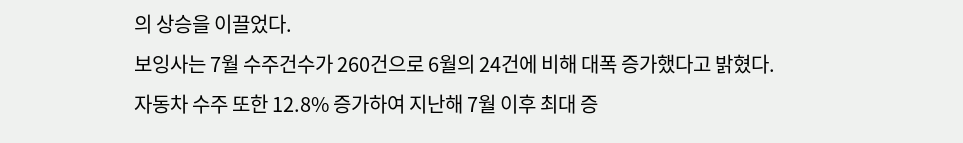의 상승을 이끌었다.
보잉사는 7월 수주건수가 260건으로 6월의 24건에 비해 대폭 증가했다고 밝혔다.
자동차 수주 또한 12.8% 증가하여 지난해 7월 이후 최대 증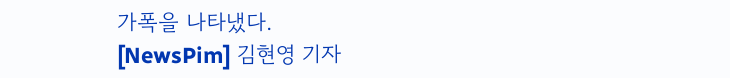가폭을 나타냈다.
[NewsPim] 김현영 기자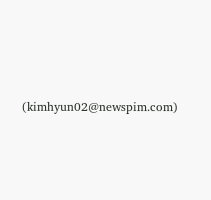(kimhyun02@newspim.com)